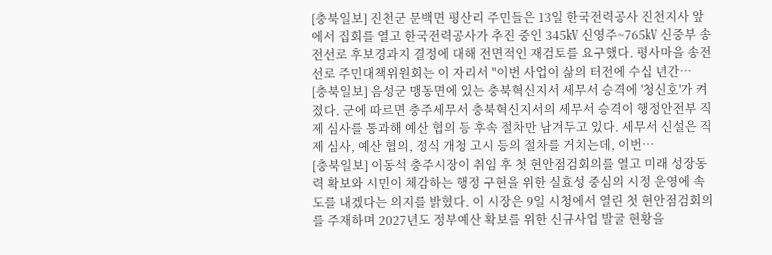[충북일보] 진천군 문백면 평산리 주민들은 13일 한국전력공사 진천지사 앞에서 집회를 열고 한국전력공사가 추진 중인 345㎸ 신영주~765㎸ 신중부 송전선로 후보경과지 결정에 대해 전면적인 재검토를 요구했다. 평사마을 송전선로 주민대책위원회는 이 자리서 "이번 사업이 삶의 터전에 수십 년간…
[충북일보] 음성군 맹동면에 있는 충북혁신지서 세무서 승격에 '청신호'가 켜졌다. 군에 따르면 충주세무서 충북혁신지서의 세무서 승격이 행정안전부 직제 심사를 통과해 예산 협의 등 후속 절차만 남겨두고 있다. 세무서 신설은 직제 심사, 예산 협의, 정식 개청 고시 등의 절차를 거치는데, 이번…
[충북일보] 이동석 충주시장이 취임 후 첫 현안점검회의를 열고 미래 성장동력 확보와 시민이 체감하는 행정 구현을 위한 실효성 중심의 시정 운영에 속도를 내겠다는 의지를 밝혔다. 이 시장은 9일 시청에서 열린 첫 현안점검회의를 주재하며 2027년도 정부예산 확보를 위한 신규사업 발굴 현황을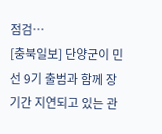점검…
[충북일보] 단양군이 민선 9기 출범과 함께 장기간 지연되고 있는 관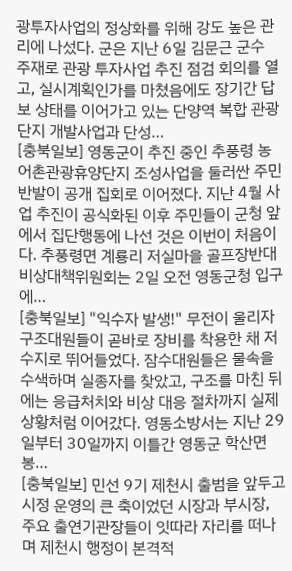광투자사업의 정상화를 위해 강도 높은 관리에 나섰다. 군은 지난 6일 김문근 군수 주재로 관광 투자사업 추진 점검 회의를 열고, 실시계획인가를 마쳤음에도 장기간 답보 상태를 이어가고 있는 단양역 복합 관광단지 개발사업과 단성…
[충북일보] 영동군이 추진 중인 추풍령 농어촌관광휴양단지 조성사업을 둘러싼 주민 반발이 공개 집회로 이어졌다. 지난 4월 사업 추진이 공식화된 이후 주민들이 군청 앞에서 집단행동에 나선 것은 이번이 처음이다. 추풍령면 계룡리 저실마을 골프장반대 비상대책위원회는 2일 오전 영동군청 입구에…
[충북일보] "익수자 발생!" 무전이 울리자 구조대원들이 곧바로 장비를 착용한 채 저수지로 뛰어들었다. 잠수대원들은 물속을 수색하며 실종자를 찾았고, 구조를 마친 뒤에는 응급처치와 비상 대응 절차까지 실제 상황처럼 이어갔다. 영동소방서는 지난 29일부터 30일까지 이틀간 영동군 학산면 봉…
[충북일보] 민선 9기 제천시 출범을 앞두고 시정 운영의 큰 축이었던 시장과 부시장, 주요 출연기관장들이 잇따라 자리를 떠나며 제천시 행정이 본격적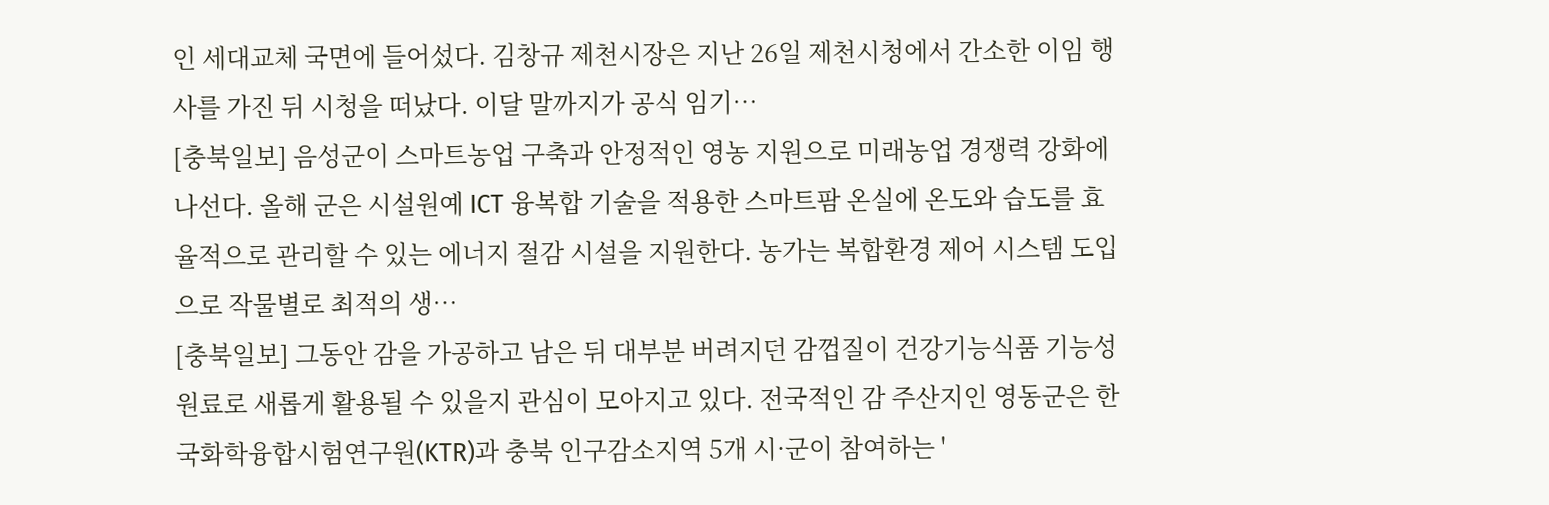인 세대교체 국면에 들어섰다. 김창규 제천시장은 지난 26일 제천시청에서 간소한 이임 행사를 가진 뒤 시청을 떠났다. 이달 말까지가 공식 임기…
[충북일보] 음성군이 스마트농업 구축과 안정적인 영농 지원으로 미래농업 경쟁력 강화에 나선다. 올해 군은 시설원예 ICT 융복합 기술을 적용한 스마트팜 온실에 온도와 습도를 효율적으로 관리할 수 있는 에너지 절감 시설을 지원한다. 농가는 복합환경 제어 시스템 도입으로 작물별로 최적의 생…
[충북일보] 그동안 감을 가공하고 남은 뒤 대부분 버려지던 감껍질이 건강기능식품 기능성 원료로 새롭게 활용될 수 있을지 관심이 모아지고 있다. 전국적인 감 주산지인 영동군은 한국화학융합시험연구원(KTR)과 충북 인구감소지역 5개 시·군이 참여하는 '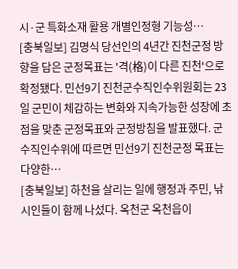시·군 특화소재 활용 개별인정형 기능성…
[충북일보] 김명식 당선인의 4년간 진천군정 방향을 담은 군정목표는 '격(格)이 다른 진천'으로 확정됐다. 민선9기 진천군수직인수위원회는 23일 군민이 체감하는 변화와 지속가능한 성장에 초점을 맞춘 군정목표와 군정방침을 발표했다. 군수직인수위에 따르면 민선9기 진천군정 목표는 다양한…
[충북일보] 하천을 살리는 일에 행정과 주민, 낚시인들이 함께 나섰다. 옥천군 옥천읍이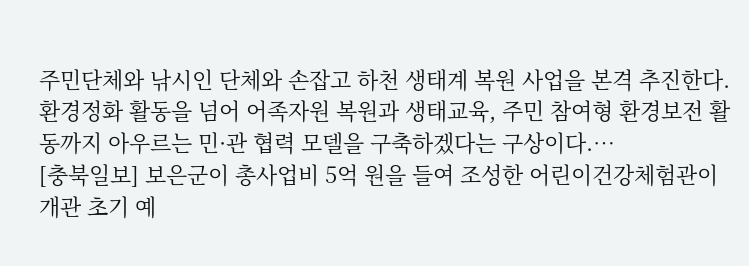주민단체와 낚시인 단체와 손잡고 하천 생태계 복원 사업을 본격 추진한다. 환경정화 활동을 넘어 어족자원 복원과 생태교육, 주민 참여형 환경보전 활동까지 아우르는 민·관 협력 모델을 구축하겠다는 구상이다.…
[충북일보] 보은군이 총사업비 5억 원을 들여 조성한 어린이건강체험관이 개관 초기 예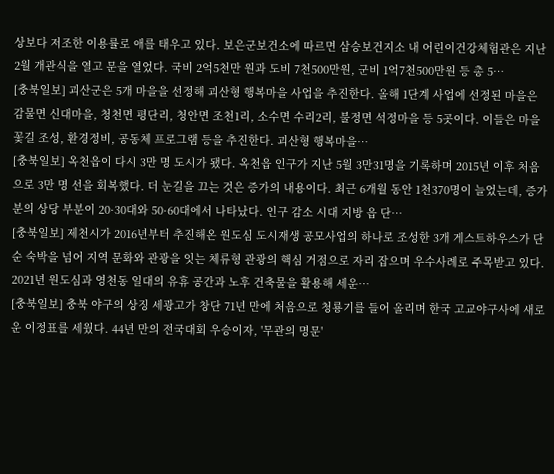상보다 저조한 이용률로 애를 태우고 있다. 보은군보건소에 따르면 삼승보건지소 내 어린이건강체험관은 지난 2월 개관식을 열고 문을 열었다. 국비 2억5천만 원과 도비 7천500만원, 군비 1억7천500만원 등 총 5…
[충북일보] 괴산군은 5개 마을을 선정해 괴산형 행복마을 사업을 추진한다. 올해 1단계 사업에 선정된 마을은 감물면 신대마을, 청천면 평단리, 청안면 조천1리, 소수면 수리2리, 불정면 석정마을 등 5곳이다. 이들은 마을꽃길 조성, 환경정비, 공동체 프로그램 등을 추진한다. 괴산형 행복마을…
[충북일보] 옥천읍이 다시 3만 명 도시가 됐다. 옥천읍 인구가 지난 5월 3만31명을 기록하며 2015년 이후 처음으로 3만 명 선을 회복했다. 더 눈길을 끄는 것은 증가의 내용이다. 최근 6개월 동안 1천370명이 늘었는데, 증가분의 상당 부분이 20·30대와 50·60대에서 나타났다. 인구 감소 시대 지방 읍 단…
[충북일보] 제천시가 2016년부터 추진해온 원도심 도시재생 공모사업의 하나로 조성한 3개 게스트하우스가 단순 숙박을 넘어 지역 문화와 관광을 잇는 체류형 관광의 핵심 거점으로 자리 잡으며 우수사례로 주목받고 있다. 2021년 원도심과 영천동 일대의 유휴 공간과 노후 건축물을 활용해 세운…
[충북일보] 충북 야구의 상징 세광고가 창단 71년 만에 처음으로 청룡기를 들어 올리며 한국 고교야구사에 새로운 이정표를 세웠다. 44년 만의 전국대회 우승이자, '무관의 명문'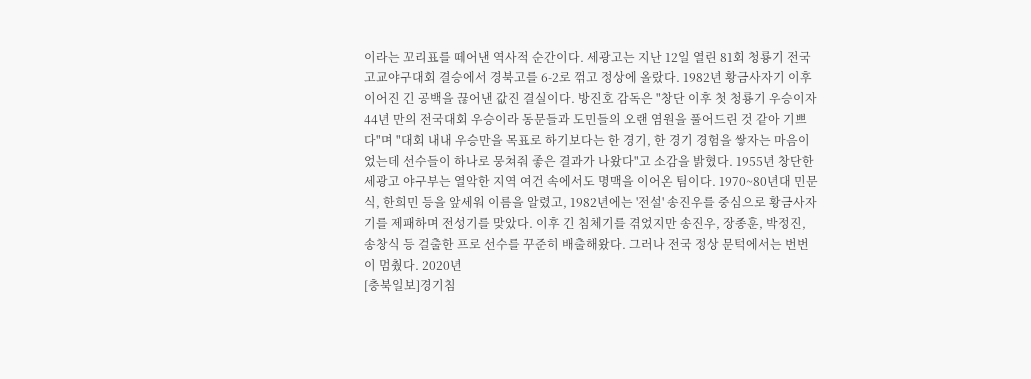이라는 꼬리표를 떼어낸 역사적 순간이다. 세광고는 지난 12일 열린 81회 청룡기 전국고교야구대회 결승에서 경북고를 6-2로 꺾고 정상에 올랐다. 1982년 황금사자기 이후 이어진 긴 공백을 끊어낸 값진 결실이다. 방진호 감독은 "창단 이후 첫 청룡기 우승이자 44년 만의 전국대회 우승이라 동문들과 도민들의 오랜 염원을 풀어드린 것 같아 기쁘다"며 "대회 내내 우승만을 목표로 하기보다는 한 경기, 한 경기 경험을 쌓자는 마음이었는데 선수들이 하나로 뭉쳐줘 좋은 결과가 나왔다"고 소감을 밝혔다. 1955년 창단한 세광고 야구부는 열악한 지역 여건 속에서도 명맥을 이어온 팀이다. 1970~80년대 민문식, 한희민 등을 앞세워 이름을 알렸고, 1982년에는 '전설' 송진우를 중심으로 황금사자기를 제패하며 전성기를 맞았다. 이후 긴 침체기를 겪었지만 송진우, 장종훈, 박정진, 송창식 등 걸출한 프로 선수를 꾸준히 배출해왔다. 그러나 전국 정상 문턱에서는 번번이 멈췄다. 2020년
[충북일보]경기침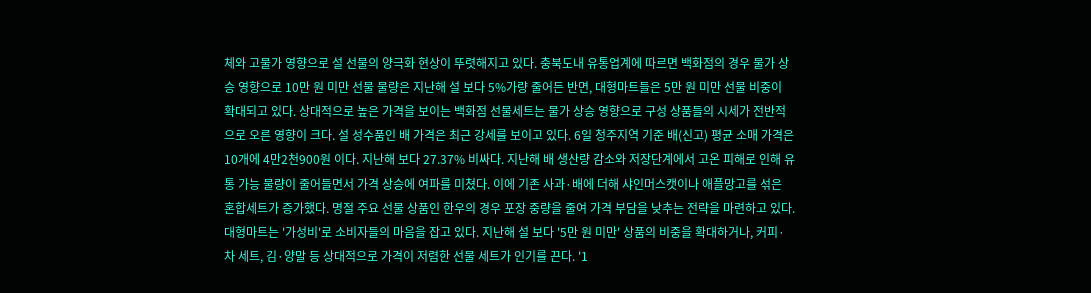체와 고물가 영향으로 설 선물의 양극화 현상이 뚜렷해지고 있다. 충북도내 유통업계에 따르면 백화점의 경우 물가 상승 영향으로 10만 원 미만 선물 물량은 지난해 설 보다 5%가량 줄어든 반면, 대형마트들은 5만 원 미만 선물 비중이 확대되고 있다. 상대적으로 높은 가격을 보이는 백화점 선물세트는 물가 상승 영향으로 구성 상품들의 시세가 전반적으로 오른 영향이 크다. 설 성수품인 배 가격은 최근 강세를 보이고 있다. 6일 청주지역 기준 배(신고) 평균 소매 가격은 10개에 4만2천900원 이다. 지난해 보다 27.37% 비싸다. 지난해 배 생산량 감소와 저장단계에서 고온 피해로 인해 유통 가능 물량이 줄어들면서 가격 상승에 여파를 미쳤다. 이에 기존 사과·배에 더해 샤인머스캣이나 애플망고를 섞은 혼합세트가 증가했다. 명절 주요 선물 상품인 한우의 경우 포장 중량을 줄여 가격 부담을 낮추는 전략을 마련하고 있다. 대형마트는 '가성비'로 소비자들의 마음을 잡고 있다. 지난해 설 보다 '5만 원 미만' 상품의 비중을 확대하거나, 커피·차 세트, 김·양말 등 상대적으로 가격이 저렴한 선물 세트가 인기를 끈다. '1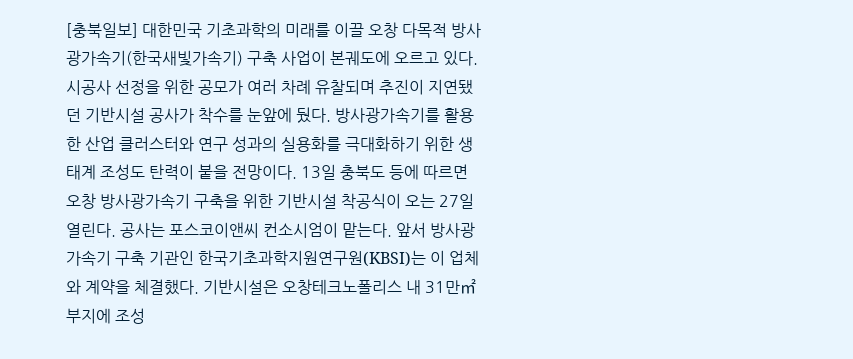[충북일보] 대한민국 기초과학의 미래를 이끌 오창 다목적 방사광가속기(한국새빛가속기) 구축 사업이 본궤도에 오르고 있다. 시공사 선정을 위한 공모가 여러 차례 유찰되며 추진이 지연됐던 기반시설 공사가 착수를 눈앞에 뒀다. 방사광가속기를 활용한 산업 클러스터와 연구 성과의 실용화를 극대화하기 위한 생태계 조성도 탄력이 붙을 전망이다. 13일 충북도 등에 따르면 오창 방사광가속기 구축을 위한 기반시설 착공식이 오는 27일 열린다. 공사는 포스코이앤씨 컨소시엄이 맡는다. 앞서 방사광가속기 구축 기관인 한국기초과학지원연구원(KBSI)는 이 업체와 계약을 체결했다. 기반시설은 오창테크노폴리스 내 31만㎡ 부지에 조성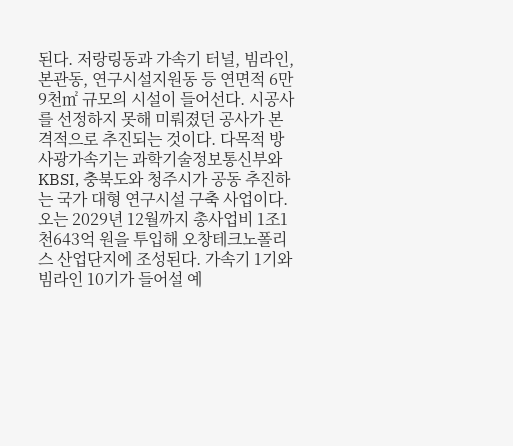된다. 저랑링동과 가속기 터널, 빔라인, 본관동, 연구시설지원동 등 연면적 6만9천㎡ 규모의 시설이 들어선다. 시공사를 선정하지 못해 미뤄졌던 공사가 본격적으로 추진되는 것이다. 다목적 방사광가속기는 과학기술정보통신부와 KBSI, 충북도와 청주시가 공동 추진하는 국가 대형 연구시설 구축 사업이다. 오는 2029년 12월까지 총사업비 1조1천643억 원을 투입해 오창테크노폴리스 산업단지에 조성된다. 가속기 1기와 빔라인 10기가 들어설 예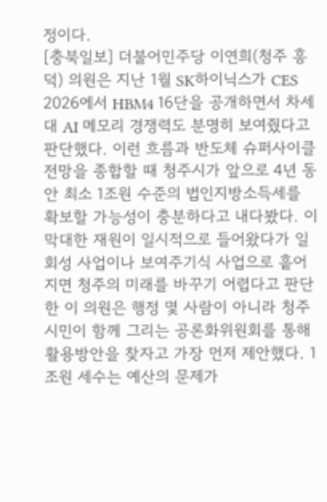정이다.
[충북일보] 더불어민주당 이연희(청주 흥덕) 의원은 지난 1월 SK하이닉스가 CES 2026에서 HBM4 16단을 공개하면서 차세대 AI 메모리 경쟁력도 분명히 보여줬다고 판단했다. 이런 흐름과 반도체 슈퍼사이클 전망을 종합할 때 청주시가 앞으로 4년 동안 최소 1조원 수준의 법인지방소득세를 확보할 가능성이 충분하다고 내다봤다. 이 막대한 재원이 일시적으로 들어왔다가 일회성 사업이나 보여주기식 사업으로 흩어지면 청주의 미래를 바꾸기 어렵다고 판단한 이 의원은 행정 몇 사람이 아니라 청주시민이 함께 그리는 공론화위원회를 통해 활용방안을 찾자고 가장 먼저 제안했다. 1조원 세수는 예산의 문제가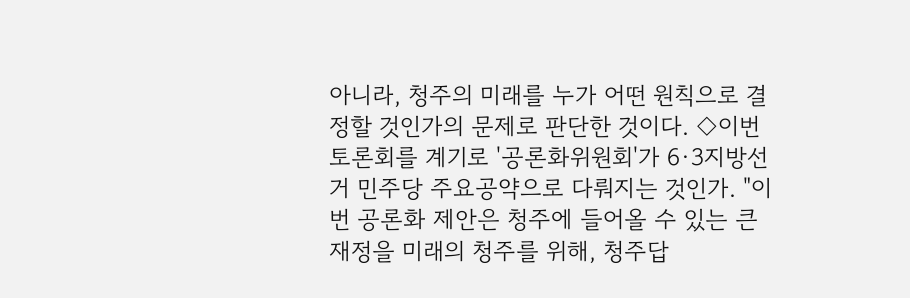아니라, 청주의 미래를 누가 어떤 원칙으로 결정할 것인가의 문제로 판단한 것이다. ◇이번 토론회를 계기로 '공론화위원회'가 6·3지방선거 민주당 주요공약으로 다뤄지는 것인가. "이번 공론화 제안은 청주에 들어올 수 있는 큰 재정을 미래의 청주를 위해, 청주답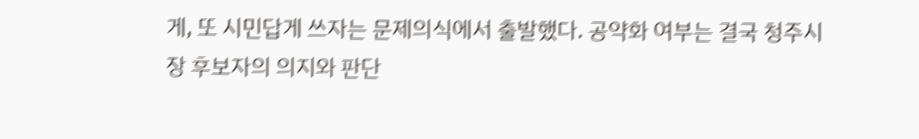게, 또 시민답게 쓰자는 문제의식에서 출발했다. 공약화 여부는 결국 청주시장 후보자의 의지와 판단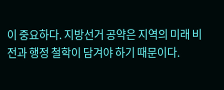이 중요하다. 지방선거 공약은 지역의 미래 비전과 행정 철학이 담겨야 하기 때문이다.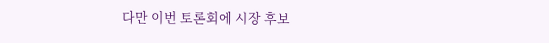다만 이번 토론회에 시장 후보